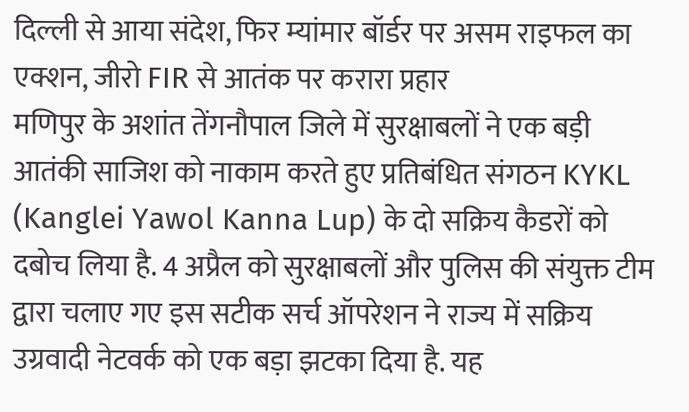दिल्ली से आया संदेश, फिर म्यांमार बॉर्डर पर असम राइफल का एक्शन, जीरो FIR से आतंक पर करारा प्रहार
मणिपुर के अशांत तेंगनौपाल जिले में सुरक्षाबलों ने एक बड़ी आतंकी साजिश को नाकाम करते हुए प्रतिबंधित संगठन KYKL (Kanglei Yawol Kanna Lup) के दो सक्रिय कैडरों को दबोच लिया है. 4 अप्रैल को सुरक्षाबलों और पुलिस की संयुक्त टीम द्वारा चलाए गए इस सटीक सर्च ऑपरेशन ने राज्य में सक्रिय उग्रवादी नेटवर्क को एक बड़ा झटका दिया है. यह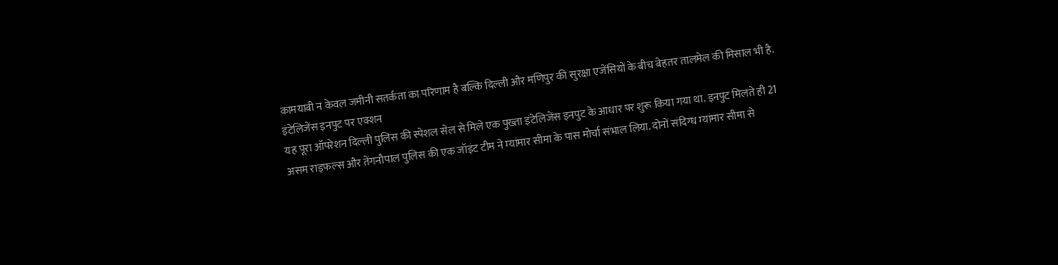कामयाबी न केवल जमीनी सतर्कता का परिणाम है बल्कि दिल्ली और मणिपुर की सुरक्षा एजेंसियों के बीच बेहतर तालमेल की मिसाल भी है.
इंटेलिजेंस इनपुट पर एक्शन
यह पूरा ऑपरेशन दिल्ली पुलिस की स्पेशल सेल से मिले एक पुख्ता इंटेलिजेंस इनपुट के आधार पर शुरू किया गया था. इनपुट मिलते ही 21 असम राइफल्स और तेंगनौपाल पुलिस की एक जॉइंट टीम ने म्यांमार सीमा के पास मोर्चा संभाल लिया. दोनों संदिग्ध म्यांमार सीमा से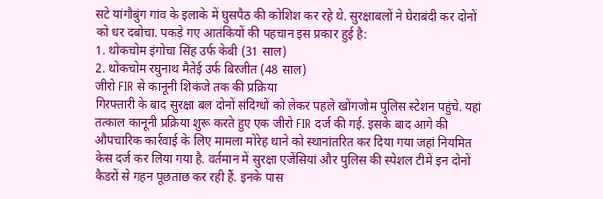सटे यांगौबुंग गांव के इलाके में घुसपैठ की कोशिश कर रहे थे. सुरक्षाबलों ने घेराबंदी कर दोनों को धर दबोचा. पकड़े गए आतंकियों की पहचान इस प्रकार हुई है:
1. थोकचोम इंगोचा सिंह उर्फ केबी (31 साल)
2. थोकचोम रघुनाथ मैतेई उर्फ बिरजीत (48 साल)
जीरो FIR से कानूनी शिकंजे तक की प्रक्रिया
गिरफ्तारी के बाद सुरक्षा बल दोनों संदिग्धों को लेकर पहले खोंगजोम पुलिस स्टेशन पहुंचे. यहां तत्काल कानूनी प्रक्रिया शुरू करते हुए एक जीरो FIR दर्ज की गई. इसके बाद आगे की औपचारिक कार्रवाई के लिए मामला मोरेह थाने को स्थानांतरित कर दिया गया जहां नियमित केस दर्ज कर लिया गया है. वर्तमान में सुरक्षा एजेंसियां और पुलिस की स्पेशल टीमें इन दोनों कैडरों से गहन पूछताछ कर रही हैं. इनके पास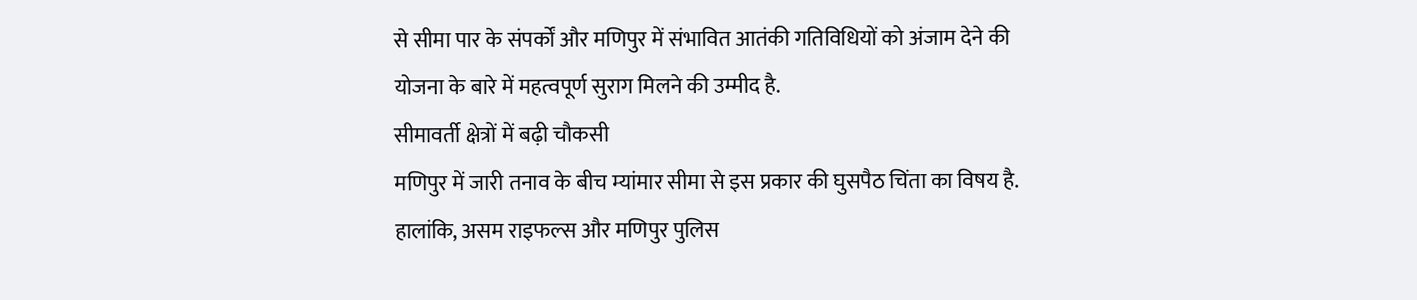से सीमा पार के संपर्कों और मणिपुर में संभावित आतंकी गतिविधियों को अंजाम देने की योजना के बारे में महत्वपूर्ण सुराग मिलने की उम्मीद है.
सीमावर्ती क्षेत्रों में बढ़ी चौकसी
मणिपुर में जारी तनाव के बीच म्यांमार सीमा से इस प्रकार की घुसपैठ चिंता का विषय है. हालांकि, असम राइफल्स और मणिपुर पुलिस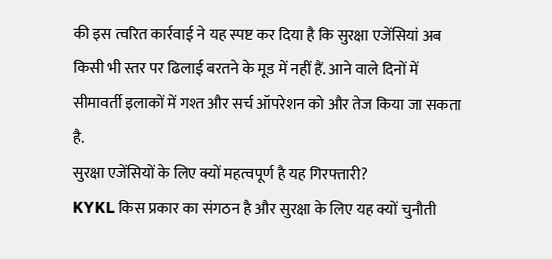की इस त्वरित कार्रवाई ने यह स्पष्ट कर दिया है कि सुरक्षा एजेंसियां अब किसी भी स्तर पर ढिलाई बरतने के मूड में नहीं हैं. आने वाले दिनों में सीमावर्ती इलाकों में गश्त और सर्च ऑपरेशन को और तेज किया जा सकता है.
सुरक्षा एजेंसियों के लिए क्यों महत्वपूर्ण है यह गिरफ्तारी?
KYKL किस प्रकार का संगठन है और सुरक्षा के लिए यह क्यों चुनौती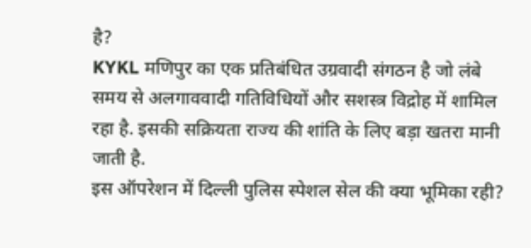है?
KYKL मणिपुर का एक प्रतिबंधित उग्रवादी संगठन है जो लंबे समय से अलगाववादी गतिविधियों और सशस्त्र विद्रोह में शामिल रहा है. इसकी सक्रियता राज्य की शांति के लिए बड़ा खतरा मानी जाती है.
इस ऑपरेशन में दिल्ली पुलिस स्पेशल सेल की क्या भूमिका रही?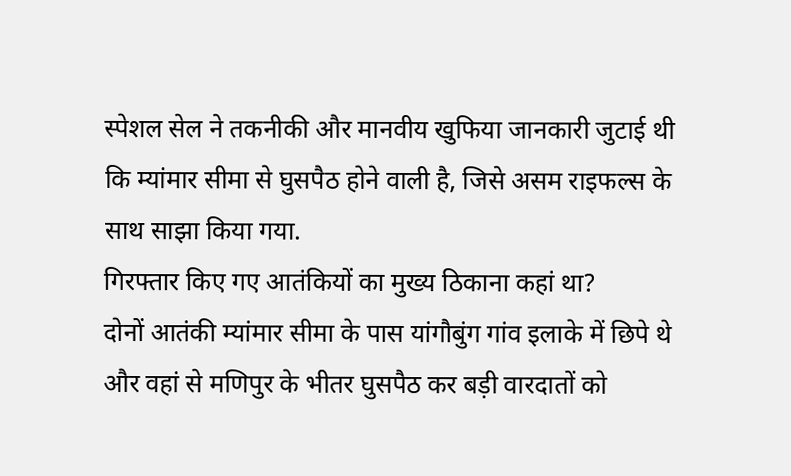स्पेशल सेल ने तकनीकी और मानवीय खुफिया जानकारी जुटाई थी कि म्यांमार सीमा से घुसपैठ होने वाली है, जिसे असम राइफल्स के साथ साझा किया गया.
गिरफ्तार किए गए आतंकियों का मुख्य ठिकाना कहां था?
दोनों आतंकी म्यांमार सीमा के पास यांगौबुंग गांव इलाके में छिपे थे और वहां से मणिपुर के भीतर घुसपैठ कर बड़ी वारदातों को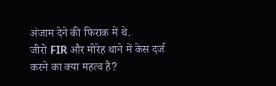अंजाम देने की फिराक में थे.
जीरो FIR और मोरेह थाने में केस दर्ज करने का क्या महत्व है?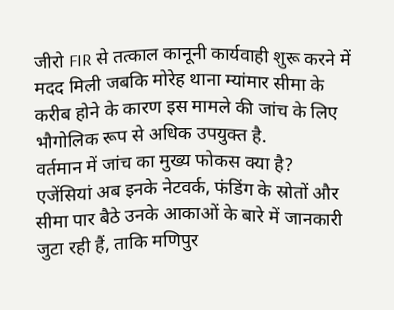जीरो FIR से तत्काल कानूनी कार्यवाही शुरू करने में मदद मिली जबकि मोरेह थाना म्यांमार सीमा के करीब होने के कारण इस मामले की जांच के लिए भौगोलिक रूप से अधिक उपयुक्त है.
वर्तमान में जांच का मुख्य फोकस क्या है?
एजेंसियां अब इनके नेटवर्क, फंडिंग के स्रोतों और सीमा पार बैठे उनके आकाओं के बारे में जानकारी जुटा रही हैं, ताकि मणिपुर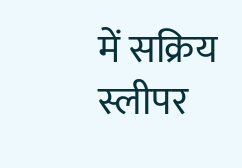में सक्रिय स्लीपर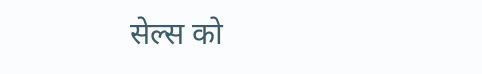सेल्स को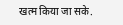खत्म किया जा सके.